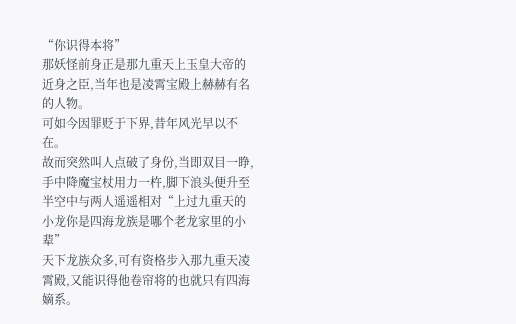“你识得本将”
那妖怪前身正是那九重天上玉皇大帝的近身之臣,当年也是凌霄宝殿上赫赫有名的人物。
可如今因罪贬于下界,昔年风光早以不在。
故而突然叫人点破了身份,当即双目一睁,手中降魔宝杖用力一杵,脚下浪头便升至半空中与两人遥遥相对“上过九重天的小龙你是四海龙族是哪个老龙家里的小辈”
天下龙族众多,可有资格步入那九重天凌霄殿,又能识得他卷帘将的也就只有四海嫡系。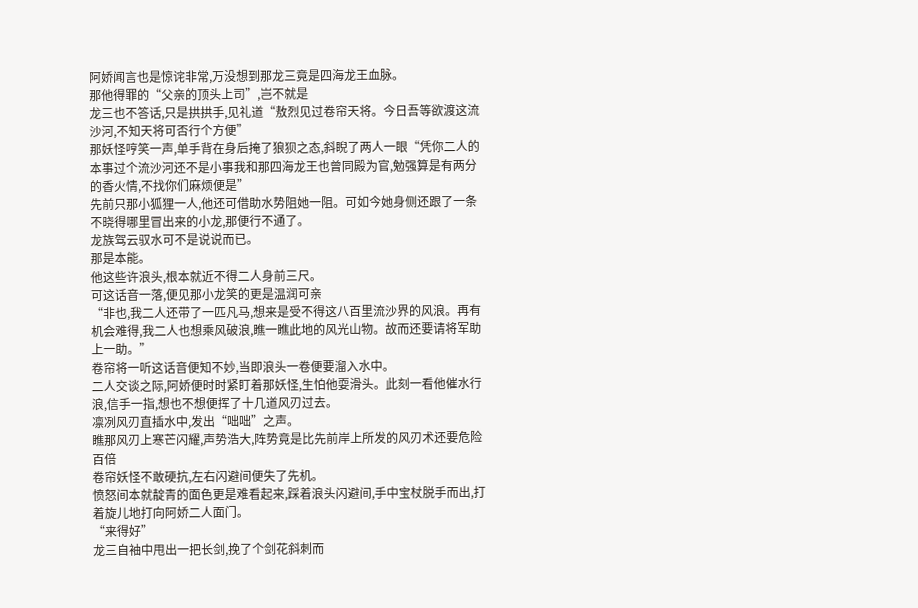阿娇闻言也是惊诧非常,万没想到那龙三竟是四海龙王血脉。
那他得罪的“父亲的顶头上司”,岂不就是
龙三也不答话,只是拱拱手,见礼道“敖烈见过卷帘天将。今日吾等欲渡这流沙河,不知天将可否行个方便”
那妖怪哼笑一声,单手背在身后掩了狼狈之态,斜睨了两人一眼“凭你二人的本事过个流沙河还不是小事我和那四海龙王也曾同殿为官,勉强算是有两分的香火情,不找你们麻烦便是”
先前只那小狐狸一人,他还可借助水势阻她一阻。可如今她身侧还跟了一条不晓得哪里冒出来的小龙,那便行不通了。
龙族驾云驭水可不是说说而已。
那是本能。
他这些许浪头,根本就近不得二人身前三尺。
可这话音一落,便见那小龙笑的更是温润可亲
“非也,我二人还带了一匹凡马,想来是受不得这八百里流沙界的风浪。再有机会难得,我二人也想乘风破浪,瞧一瞧此地的风光山物。故而还要请将军助上一助。”
卷帘将一听这话音便知不妙,当即浪头一卷便要溜入水中。
二人交谈之际,阿娇便时时紧盯着那妖怪,生怕他耍滑头。此刻一看他催水行浪,信手一指,想也不想便挥了十几道风刃过去。
凛冽风刃直插水中,发出“咄咄”之声。
瞧那风刃上寒芒闪耀,声势浩大,阵势竟是比先前岸上所发的风刃术还要危险百倍
卷帘妖怪不敢硬抗,左右闪避间便失了先机。
愤怒间本就靛青的面色更是难看起来,踩着浪头闪避间,手中宝杖脱手而出,打着旋儿地打向阿娇二人面门。
“来得好”
龙三自袖中甩出一把长剑,挽了个剑花斜刺而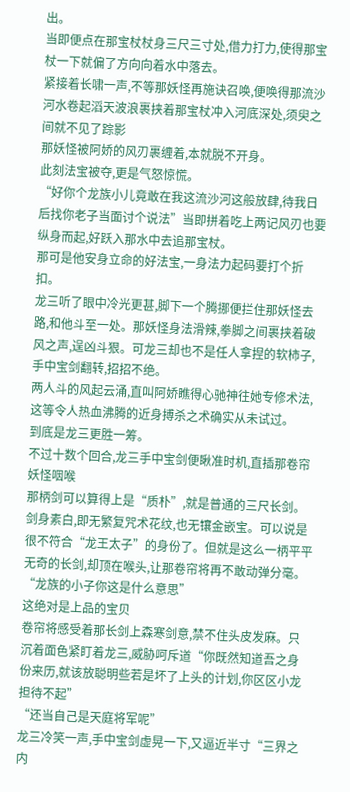出。
当即便点在那宝杖杖身三尺三寸处,借力打力,使得那宝杖一下就偏了方向向着水中落去。
紧接着长啸一声,不等那妖怪再施诀召唤,便唤得那流沙河水卷起滔天波浪裹挟着那宝杖冲入河底深处,须臾之间就不见了踪影
那妖怪被阿娇的风刃裹缠着,本就脱不开身。
此刻法宝被夺,更是气怒惊慌。
“好你个龙族小儿竟敢在我这流沙河这般放肆,待我日后找你老子当面讨个说法”当即拼着吃上两记风刃也要纵身而起,好跃入那水中去追那宝杖。
那可是他安身立命的好法宝,一身法力起码要打个折扣。
龙三听了眼中冷光更甚,脚下一个腾挪便拦住那妖怪去路,和他斗至一处。那妖怪身法滑辣,拳脚之间裹挟着破风之声,逞凶斗狠。可龙三却也不是任人拿捏的软柿子,手中宝剑翻转,招招不绝。
两人斗的风起云涌,直叫阿娇瞧得心驰神往她专修术法,这等令人热血沸腾的近身搏杀之术确实从未试过。
到底是龙三更胜一筹。
不过十数个回合,龙三手中宝剑便瞅准时机,直插那卷帘妖怪咽喉
那柄剑可以算得上是“质朴”,就是普通的三尺长剑。
剑身素白,即无繁复咒术花纹,也无镶金嵌宝。可以说是很不符合“龙王太子”的身份了。但就是这么一柄平平无奇的长剑,却顶在喉头,让那卷帘将再不敢动弹分毫。
“龙族的小子你这是什么意思”
这绝对是上品的宝贝
卷帘将感受着那长剑上森寒剑意,禁不住头皮发麻。只沉着面色紧盯着龙三,威胁呵斥道“你既然知道吾之身份来历,就该放聪明些若是坏了上头的计划,你区区小龙担待不起”
“还当自己是天庭将军呢”
龙三冷笑一声,手中宝剑虚晃一下,又逼近半寸“三界之内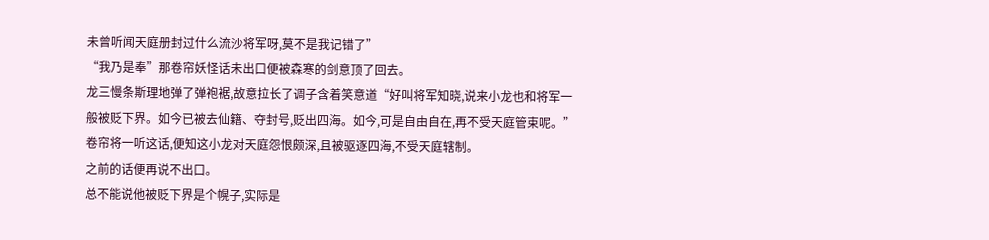未曾听闻天庭册封过什么流沙将军呀,莫不是我记错了”
“我乃是奉”那卷帘妖怪话未出口便被森寒的剑意顶了回去。
龙三慢条斯理地弹了弹袍裾,故意拉长了调子含着笑意道“好叫将军知晓,说来小龙也和将军一般被贬下界。如今已被去仙籍、夺封号,贬出四海。如今,可是自由自在,再不受天庭管束呢。”
卷帘将一听这话,便知这小龙对天庭怨恨颇深,且被驱逐四海,不受天庭辖制。
之前的话便再说不出口。
总不能说他被贬下界是个幌子,实际是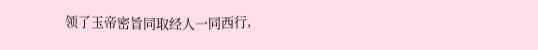领了玉帝密旨同取经人一同西行,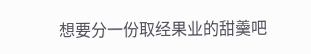想要分一份取经果业的甜羹吧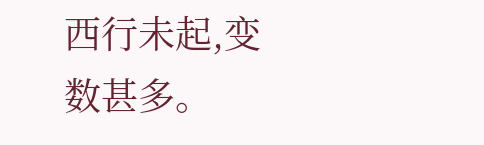西行未起,变数甚多。